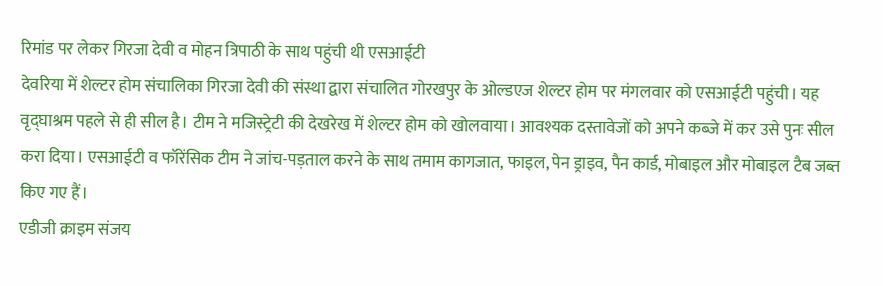रिमांड पर लेकर गिरजा देवी व मोहन त्रिपाठी के साथ पहुंची थी एसआईटी
देवरिया में शेल्टर होम संचालिका गिरजा देवी की संस्था द्वारा संचालित गोरखपुर के ओल्डएज शेल्टर होम पर मंगलवार को एसआईटी पहुंची। यह वृद्घाश्रम पहले से ही सील है। टीम ने मजिस्ट्रेटी की देखरेख में शेल्टर होम को खोलवाया। आवश्यक दस्तावेजों को अपने कब्जे में कर उसे पुनः सील करा दिया। एसआईटी व फॉरेंसिक टीम ने जांच-पड़ताल करने के साथ तमाम कागजात, फाइल, पेन ड्राइव, पैन कार्ड, मोबाइल और मोबाइल टैब जब्त किए गए हैं।
एडीजी क्राइम संजय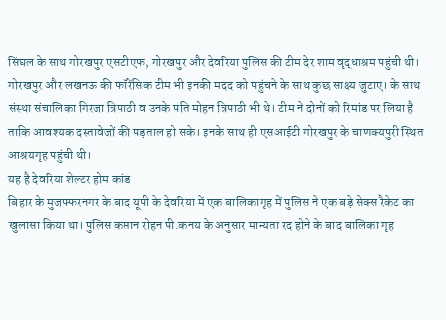सिंघल के साथ गोरखपुर एसटीएफ, गोरखपुर और देवरिया पुलिस की टीम देर शाम वृद्धाश्रम पहुंची थी। गोरखपुर और लखनऊ की फॉरेंसिक टीम भी इनकी मदद को पहुंचने के साथ कुछ साक्ष्य जुटाए। के साथ संस्था संचालिका गिरजा त्रिपाठी व उनके पति मोहन त्रिपाठी भी थे। टीम ने दोनों को रिमांड पर लिया है ताकि आवश्यक दस्तावेजों की पड़ताल हो सके। इनके साथ ही एसआईटी गोरखपुर के चाणक्यपुरी स्थित आश्रयगृह पहुंची थी।
यह है देवरिया शेल्टर होम कांड
बिहार के मुजफ्फरनगर के बाद यूपी के देवरिया में एक बालिकागृह में पुलिस ने एक बड़े सेक्स रैकेट का खुलासा किया था। पुलिस कप्तान रोहन पी.कनय के अनुसार मान्यता रद होने के बाद बालिका गृह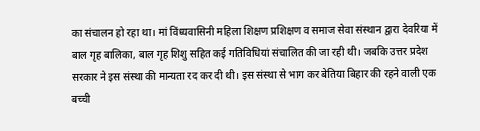का संचालन हो रहा था। मां विंध्यवासिनी महिला शिक्षण प्रशिक्षण व समाज सेवा संस्थान द्वारा देवरिया में बाल गृह बालिका, बाल गृह शिशु सहित कई गतिविधियां संचालित की जा रही थी। जबकि उत्तर प्रदेश सरकार ने इस संस्था की मान्यता रद कर दी थी। इस संस्था से भाग कर बेतिया बिहार की रहने वाली एक बच्ची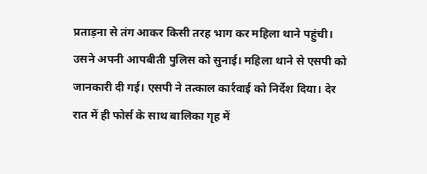प्रताड़ना से तंग आकर किसी तरह भाग कर महिला थाने पहुंची। उसने अपनी आपबीती पुलिस को सुनाई। महिला थाने से एसपी को जानकारी दी गई। एसपी ने तत्काल कार्रवाई को निर्देश दिया। देर रात में ही फोर्स के साथ बालिका गृह में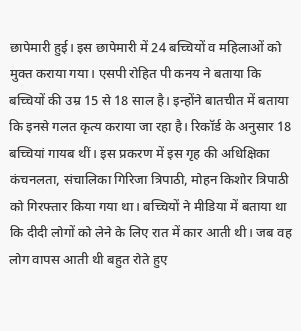छापेमारी हुई। इस छापेमारी में 24 बच्चियों व महिलाओं को मुक्त कराया गया। एसपी रोहित पी कनय ने बताया कि बच्चियों की उम्र 15 से 18 साल है। इन्होंने बातचीत में बताया कि इनसे गलत कृत्य कराया जा रहा है। रिकॉर्ड के अनुसार 18 बच्चियां गायब थीं। इस प्रकरण में इस गृह की अधिक्षिका कंचनलता, संचालिका गिरिजा त्रिपाठी, मोहन किशोर त्रिपाठी को गिरफ्तार किया गया था। बच्चियों ने मीडिया में बताया था कि दीदी लोगों को लेने के लिए रात में कार आती थी। जब वह लोग वापस आती थी बहुत रोते हुए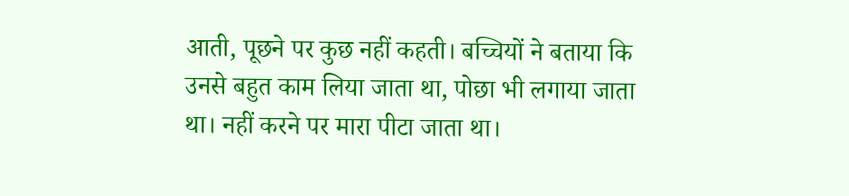आती, पूछने पर कुछ नहीं कहती। बच्चियों ने बताया कि उनसे बहुत काम लिया जाता था, पोछा भी लगाया जाता था। नहीं करने पर मारा पीटा जाता था।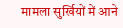मामला सुर्खियों में आने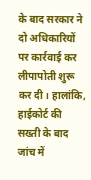के बाद सरकार ने दो अधिकारियों पर कार्रवाई कर लीपापोती शुरू कर दी। हालांकि, हाईकोर्ट की सख्ती के बाद जांच में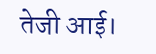तेजी आई।